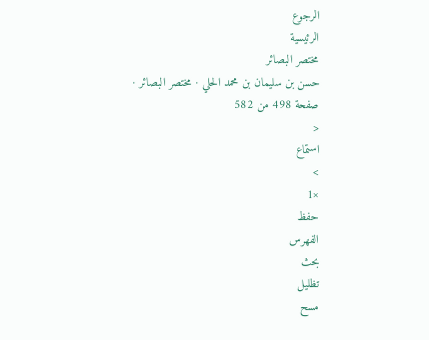الرجوع
الرئيسية
مختصر البصائر
حسن بن سليمان بن محمد الحلي · مختصر البصائر · صفحة 498 من 582
<
استماع
>
×1
حفظ
الفهرس
بحث
تظليل
مسح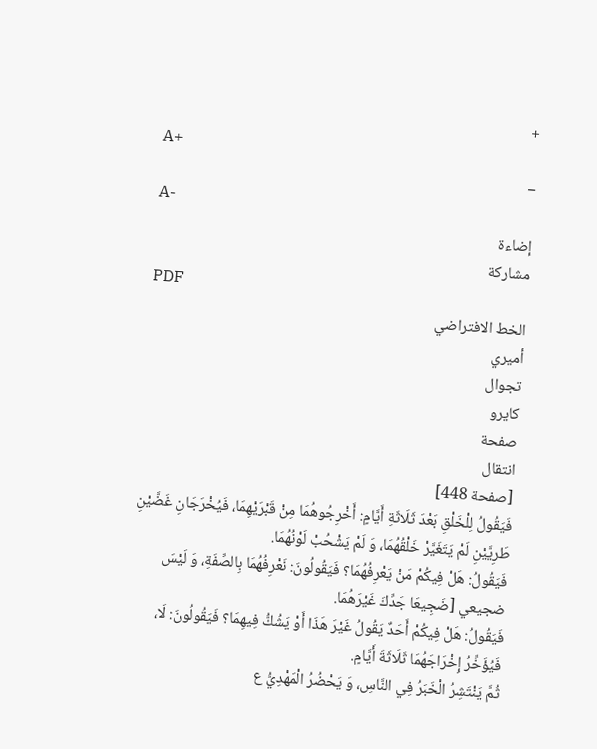+
A+
−
A-
إضاءة
مشاركة
PDF
الخط الافتراضي
أميري
تجوال
كايرو
صفحة
انتقال
[صفحة 448]
فَيَقُولُ لِلْخَلْقِ بَعْدَ ثَلَاثَةِ أَيَّامٍ: أَخْرِجُوهُمَا مِنْ قَبْرَيْهِمَا، فَيُخْرَجَانِ غَضَّيْنِ طَرِيَّيْنِ لَمْ يَتَغَيَّرْ خَلْقُهُمَا، وَ لَمْ يَشْحُبْ لَوْنُهُمَا.
فَيَقُولُ: هَلْ فِيكُمْ مَنْ يَعْرِفُهُمَا؟ فَيَقُولُونَ: نَعْرِفُهُمَا بِالصِّفَةِ، وَ لَيْسَ ضجيعي [ضَجِيعَا جَدِّكَ غَيْرَهُمَا.
فَيَقُولُ: هَلْ فِيكُمْ أَحَدٌ يَقُولُ غَيْرَ هَذَا أَوْ يَشُكُّ فِيهِمَا؟ فَيَقُولُونَ: لَا، فَيُؤَخِّرُ إِخْرَاجَهُمَا ثَلَاثَةَ أَيَّامٍ.
ثُمَّ يَنْتَشِرُ الْخَبَرُ فِي النَّاسِ، وَ يَحْضُرُ الْمَهْدِيُّ ع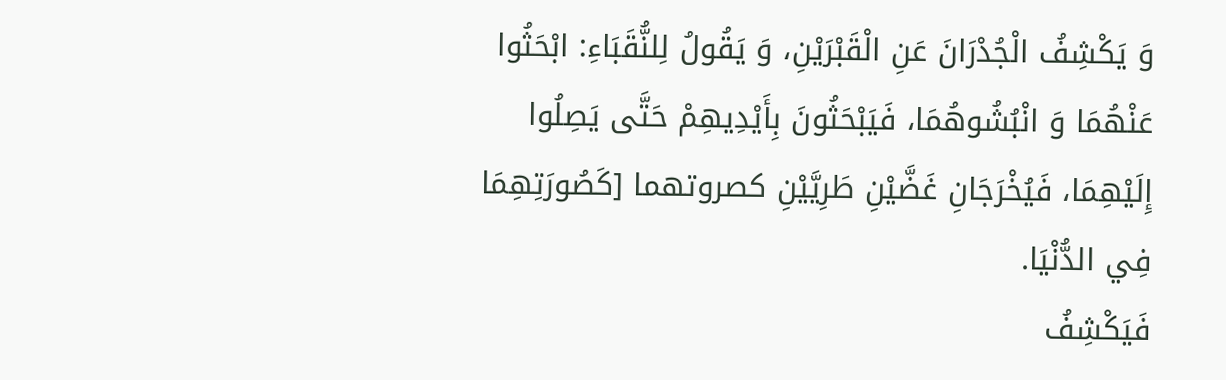وَ يَكْشِفُ الْجُدْرَانَ عَنِ الْقَبْرَيْنِ، وَ يَقُولُ لِلنُّقَبَاءِ: ابْحَثُوا عَنْهُمَا وَ انْبُشُوهُمَا، فَيَبْحَثُونَ بِأَيْدِيهِمْ حَتَّى يَصِلُوا إِلَيْهِمَا، فَيُخْرَجَانِ غَضَّيْنِ طَرِيَّيْنِ كصروتهما [كَصُورَتِهِمَا فِي الدُّنْيَا.
فَيَكْشِفُ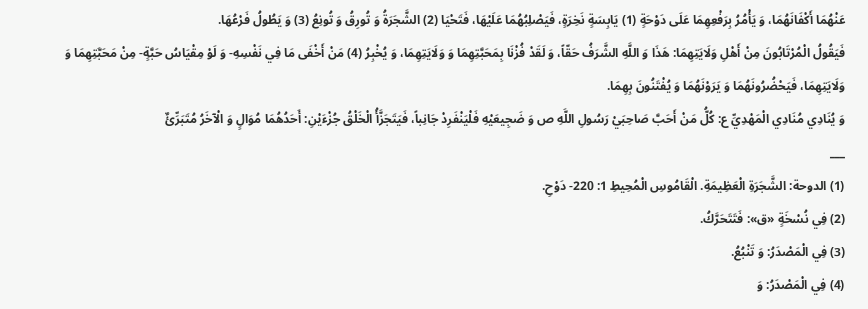عَنْهُمَا أَكْفَانَهُمَا، وَ يَأْمُرُ بِرَفْعِهِمَا عَلَى دَوْحَةٍ (1) يَابِسَةٍ نَخِرَةٍ، فَيَصْلِبُهُمَا عَلَيْهَا، فَتَحْيَا (2) الشَّجَرَةُ وَ تُورِقُ وَ تُونِعُ (3) وَ يَطُولُ فَرْعُهَا.
فَيَقُولُ الْمُرْتَابُونَ مِنْ أَهْلِ وَلَايَتِهِمَا: هَذَا وَ اللَّهِ الشَّرَفُ حَقّاً، وَ لَقَدْ فُزْنَا بِمَحَبَّتِهِمَا وَ وَلَايَتِهِمَا، وَ يُخْبِرُ (4) مَنْ أَخْفَى مَا فِي نَفْسِهِ- وَ لَوْ مِقْيَاسُ حَبَّةٍ- مِنْ مَحَبَّتِهِمَا وَ وَلَايَتِهِمَا، فَيَحْضُرُونَهُمَا وَ يَرَوْنَهُمَا وَ يُفْتَنُونَ بِهِمَا.
وَ يُنَادِي مُنَادِي الْمَهْدِيِّ ع: كُلُّ مَنْ أَحَبَّ صَاحِبَيْ رَسُولِ اللَّهِ ص وَ ضَجِيعَيْهِ فَلْيَنْفَرِدْ جَانِباً، فَيَتَجَزَّأُ الْخَلْقُ جُزْءَيْنِ: أَحَدُهُمَا مُوَالٍ وَ الْآخَرُ مُتَبَرِّئٌ
___
(1) الدوحة: الشَّجَرَةِ الْعَظِيمَةِ. الْقَامُوسِ الْمُحِيطِ 1: 220- دَوْحِ.
(2) فِي نُسْخَةٍ «ق»: فَتَتَحَرَّكُ.
(3) فِي الْمَصْدَرُ: وَ تَنْبُعُ.
(4) فِي الْمَصْدَرُ: وَ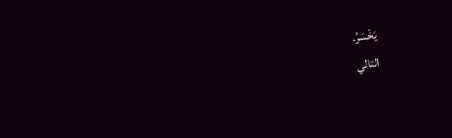يَخْسَرُ.
التالي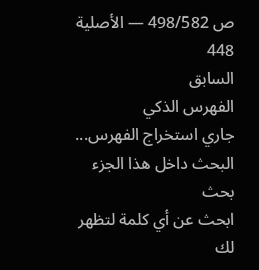ص 498/582 — الأصلية 448
السابق
الفهرس الذكي
جاري استخراج الفهرس...
البحث داخل هذا الجزء
بحث
ابحث عن أي كلمة لتظهر لك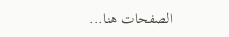الصفحات هنا...